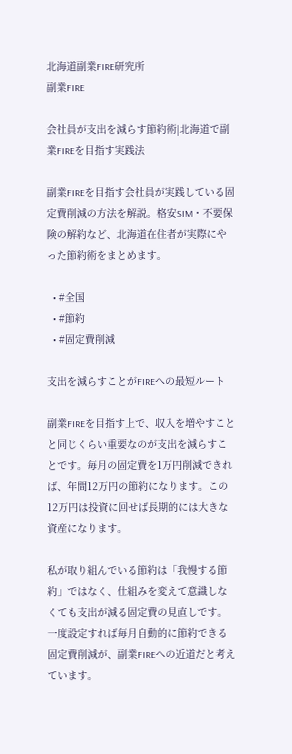北海道副業FIRE研究所
副業FIRE

会社員が支出を減らす節約術|北海道で副業FIREを目指す実践法

副業FIREを目指す会社員が実践している固定費削減の方法を解説。格安SIM・不要保険の解約など、北海道在住者が実際にやった節約術をまとめます。

  • #全国
  • #節約
  • #固定費削減

支出を減らすことがFIREへの最短ルート

副業FIREを目指す上で、収入を増やすことと同じくらい重要なのが支出を減らすことです。毎月の固定費を1万円削減できれば、年間12万円の節約になります。この12万円は投資に回せば長期的には大きな資産になります。

私が取り組んでいる節約は「我慢する節約」ではなく、仕組みを変えて意識しなくても支出が減る固定費の見直しです。一度設定すれば毎月自動的に節約できる固定費削減が、副業FIREへの近道だと考えています。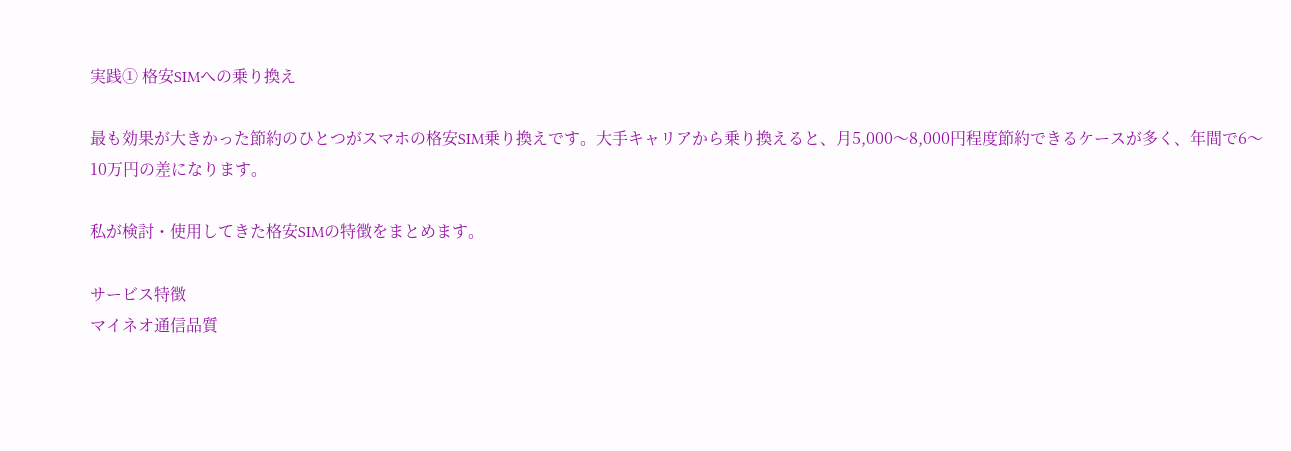実践① 格安SIMへの乗り換え

最も効果が大きかった節約のひとつがスマホの格安SIM乗り換えです。大手キャリアから乗り換えると、月5,000〜8,000円程度節約できるケースが多く、年間で6〜10万円の差になります。

私が検討・使用してきた格安SIMの特徴をまとめます。

サービス特徴
マイネオ通信品質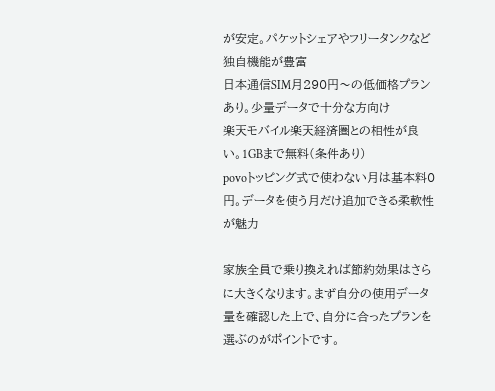が安定。パケットシェアやフリータンクなど独自機能が豊富
日本通信SIM月290円〜の低価格プランあり。少量データで十分な方向け
楽天モバイル楽天経済圏との相性が良い。1GBまで無料(条件あり)
povoトッピング式で使わない月は基本料0円。データを使う月だけ追加できる柔軟性が魅力

家族全員で乗り換えれば節約効果はさらに大きくなります。まず自分の使用データ量を確認した上で、自分に合ったプランを選ぶのがポイントです。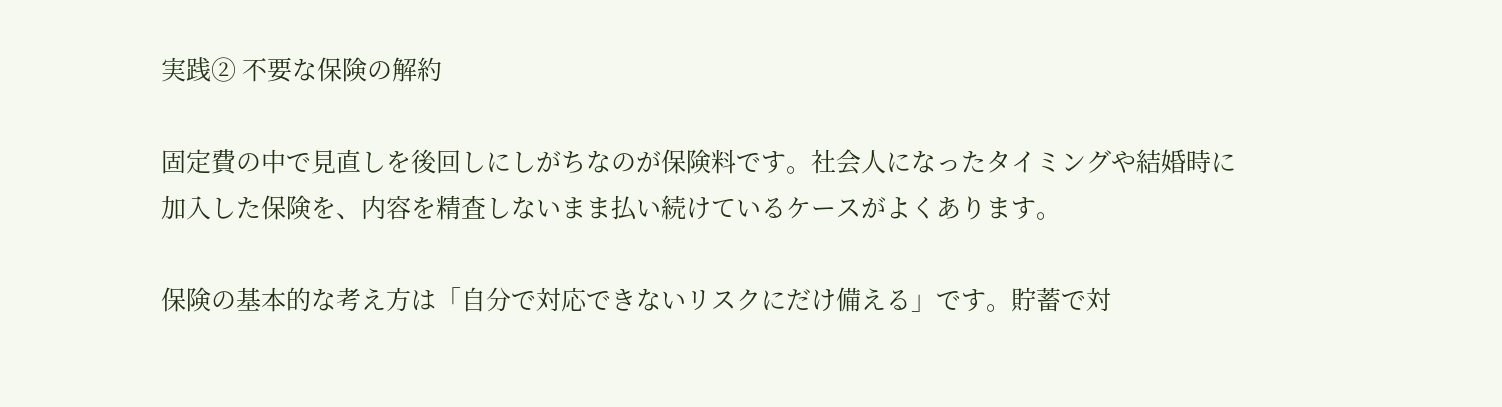実践② 不要な保険の解約

固定費の中で見直しを後回しにしがちなのが保険料です。社会人になったタイミングや結婚時に加入した保険を、内容を精査しないまま払い続けているケースがよくあります。

保険の基本的な考え方は「自分で対応できないリスクにだけ備える」です。貯蓄で対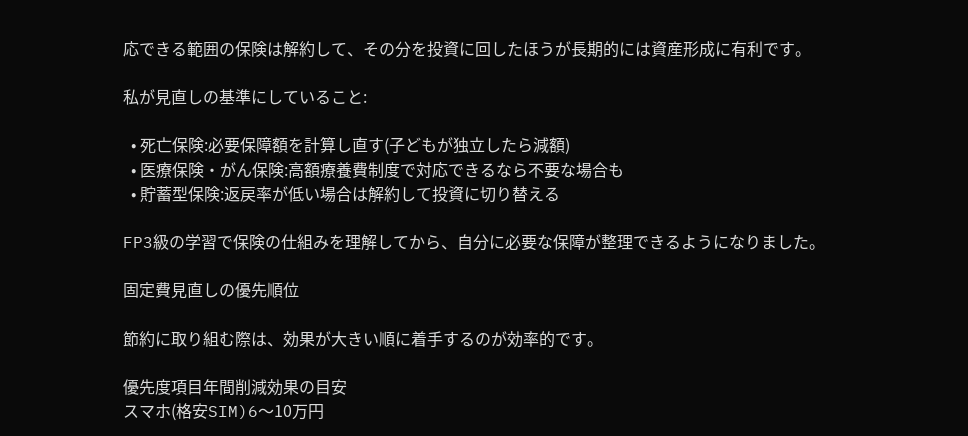応できる範囲の保険は解約して、その分を投資に回したほうが長期的には資産形成に有利です。

私が見直しの基準にしていること:

  • 死亡保険:必要保障額を計算し直す(子どもが独立したら減額)
  • 医療保険・がん保険:高額療養費制度で対応できるなら不要な場合も
  • 貯蓄型保険:返戻率が低い場合は解約して投資に切り替える

FP3級の学習で保険の仕組みを理解してから、自分に必要な保障が整理できるようになりました。

固定費見直しの優先順位

節約に取り組む際は、効果が大きい順に着手するのが効率的です。

優先度項目年間削減効果の目安
スマホ(格安SIM)6〜10万円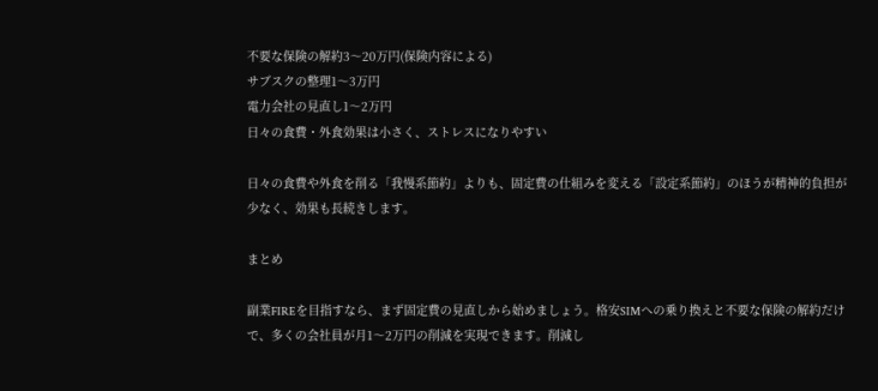不要な保険の解約3〜20万円(保険内容による)
サブスクの整理1〜3万円
電力会社の見直し1〜2万円
日々の食費・外食効果は小さく、ストレスになりやすい

日々の食費や外食を削る「我慢系節約」よりも、固定費の仕組みを変える「設定系節約」のほうが精神的負担が少なく、効果も長続きします。

まとめ

副業FIREを目指すなら、まず固定費の見直しから始めましょう。格安SIMへの乗り換えと不要な保険の解約だけで、多くの会社員が月1〜2万円の削減を実現できます。削減し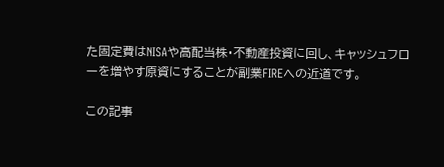た固定費はNISAや高配当株・不動産投資に回し、キャッシュフローを増やす原資にすることが副業FIREへの近道です。

この記事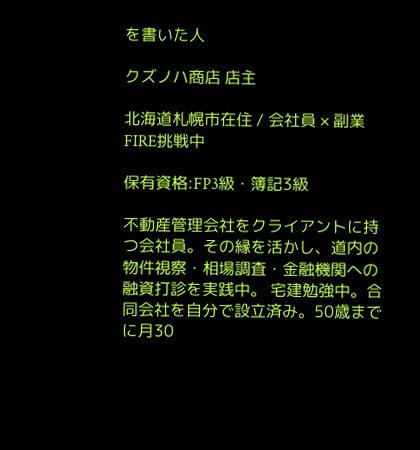を書いた人

クズノハ商店 店主

北海道札幌市在住 / 会社員 × 副業FIRE挑戦中

保有資格:FP3級・簿記3級

不動産管理会社をクライアントに持つ会社員。その縁を活かし、道内の物件視察・相場調査・金融機関への融資打診を実践中。 宅建勉強中。合同会社を自分で設立済み。50歳までに月30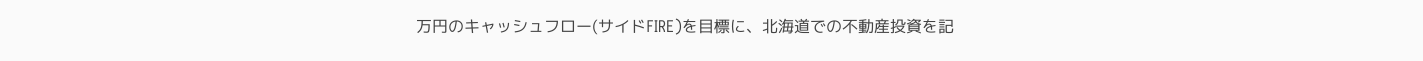万円のキャッシュフロー(サイドFIRE)を目標に、北海道での不動産投資を記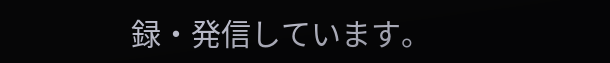録・発信しています。